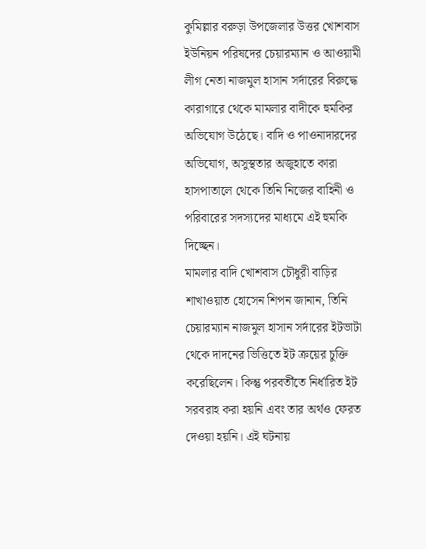কুমিল্লার বরুড়া উপজেলার উত্তর খোশবাস ইউনিয়ন পরিষদের চেয়ারম্যান ও আওয়ামী লীগ নেতা নাজমুল হাসান সর্দারের বিরুদ্ধে কারাগারে থেকে মামলার বাদীকে হুমকির অভিযোগ উঠেছে। বাদি ও পাওনাদারদের অভিযোগ, অসুস্থতার অজুহাতে কারা হাসপাতালে থেকে তিনি নিজের বাহিনী ও পরিবারের সদস্যদের মাধ্যমে এই হুমকি দিচ্ছেন।
মামলার বাদি খোশবাস চৌধুরী বাড়ির শাখাওয়াত হোসেন শিপন জানান, তিনি চেয়ারম্যান নাজমুল হাসান সর্দারের ইটভাটা থেকে দাদনের ভিত্তিতে ইট ক্রয়ের চুক্তি করেছিলেন। কিন্তু পরবর্তীতে নির্ধারিত ইট সরবরাহ করা হয়নি এবং তার অর্থও ফেরত দেওয়া হয়নি। এই ঘটনায়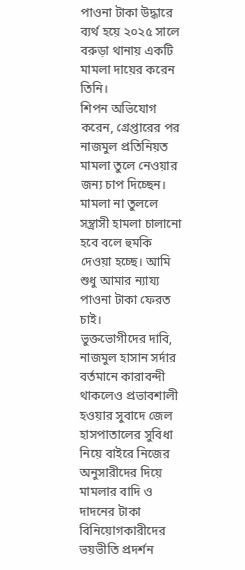পাওনা টাকা উদ্ধারে ব্যর্থ হয়ে ২০২৫ সালে বরুড়া থানায় একটি মামলা দায়ের করেন তিনি।
শিপন অভিযোগ করেন, গ্রেপ্তারের পর নাজমুল প্রতিনিয়ত মামলা তুলে নেওয়ার জন্য চাপ দিচ্ছেন। মামলা না তুললে সন্ত্রাসী হামলা চালানো হবে বলে হুমকি দেওয়া হচ্ছে। আমি শুধু আমার ন্যায্য পাওনা টাকা ফেরত চাই।
ভুক্তভোগীদের দাবি, নাজমুল হাসান সর্দার বর্তমানে কারাবন্দী থাকলেও প্রভাবশালী হওয়ার সুবাদে জেল হাসপাতালের সুবিধা নিয়ে বাইরে নিজের অনুসারীদের দিয়ে মামলার বাদি ও দাদনের টাকা বিনিয়োগকারীদের ভয়ভীতি প্রদর্শন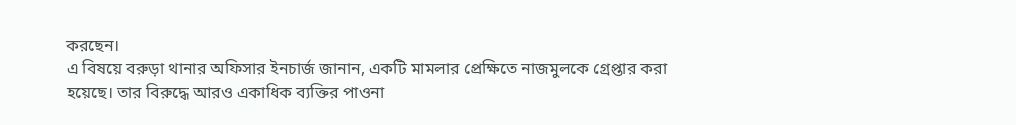করছেন।
এ বিষয়ে বরুড়া থানার অফিসার ইনচার্জ জানান, একটি মামলার প্রেক্ষিতে নাজমুলকে গ্রেপ্তার করা হয়েছে। তার বিরুদ্ধে আরও একাধিক ব্যক্তির পাওনা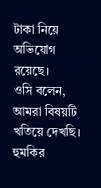টাকা নিয়ে অভিযোগ রয়েছে।
ওসি বলেন, আমরা বিষয়টি খতিয়ে দেখছি। হুমকির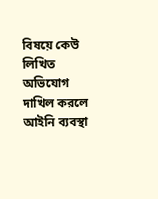বিষয়ে কেউ লিখিত অভিযোগ দাখিল করলে আইনি ব্যবস্থা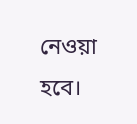নেওয়া হবে।